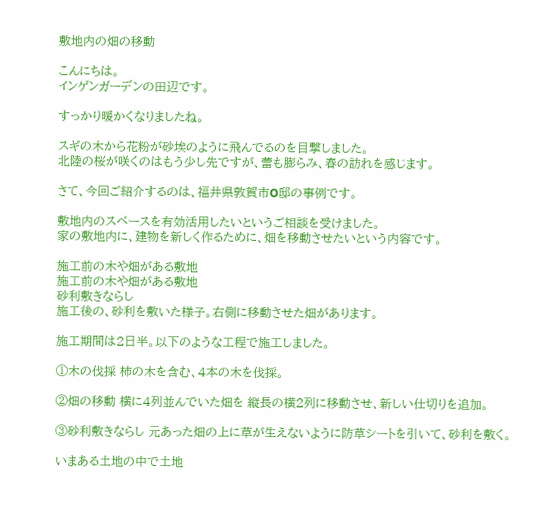敷地内の畑の移動

こんにちは。
インゲンガーデンの田辺です。

すっかり暖かくなりましたね。

スギの木から花粉が砂埃のように飛んでるのを目撃しました。
北陸の桜が咲くのはもう少し先ですが、蕾も膨らみ、春の訪れを感じます。

さて、今回ご紹介するのは、福井県敦賀市O邸の事例です。

敷地内のスペースを有効活用したいというご相談を受けました。
家の敷地内に、建物を新しく作るために、畑を移動させたいという内容です。

施工前の木や畑がある敷地
施工前の木や畑がある敷地
砂利敷きならし
施工後の、砂利を敷いた様子。右側に移動させた畑があります。

施工期間は2日半。以下のような工程で施工しました。

①木の伐採 柿の木を含む、4本の木を伐採。

②畑の移動 横に4列並んでいた畑を 縦長の横2列に移動させ、新しい仕切りを追加。

③砂利敷きならし 元あった畑の上に草が生えないように防草シートを引いて、砂利を敷く。

いまある土地の中で土地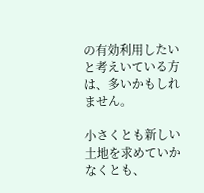の有効利用したいと考えいている方は、多いかもしれません。

小さくとも新しい土地を求めていかなくとも、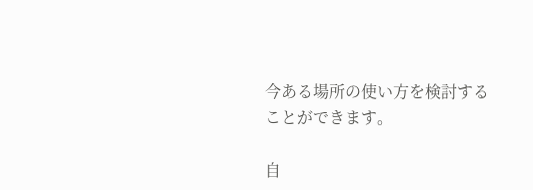今ある場所の使い方を検討することができます。

自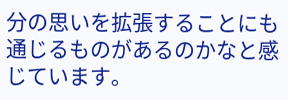分の思いを拡張することにも通じるものがあるのかなと感じています。